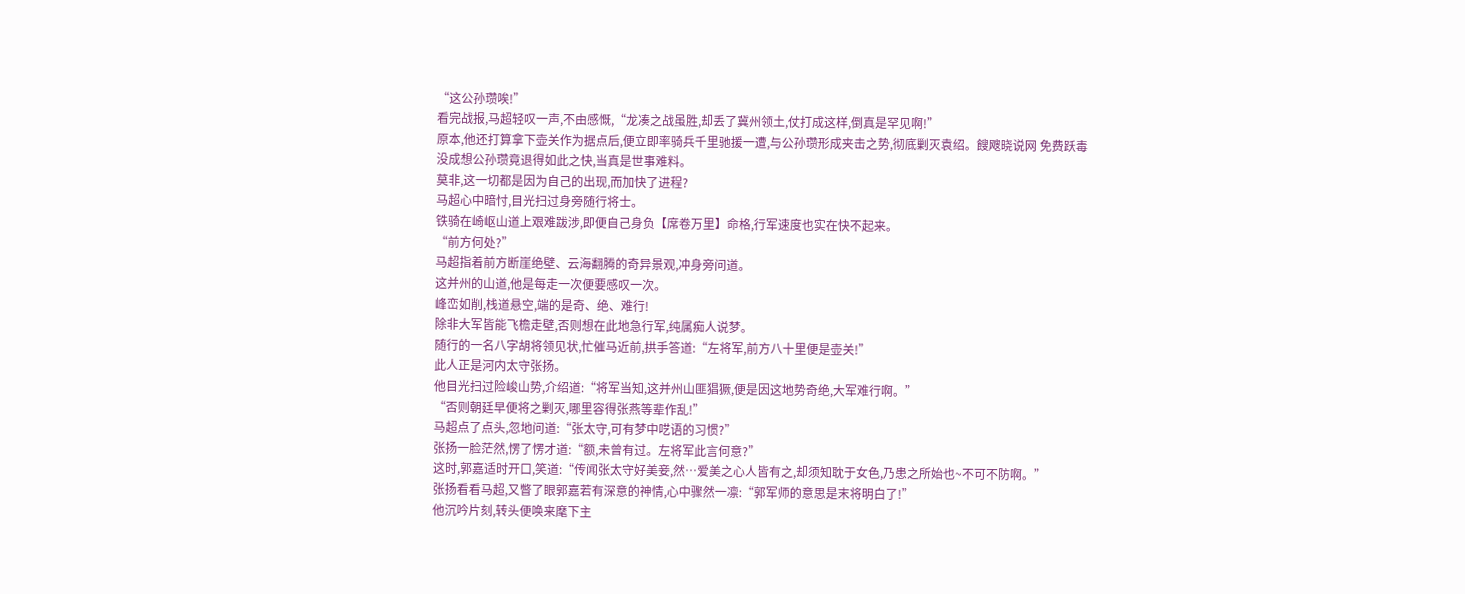“这公孙瓒唉!”
看完战报,马超轻叹一声,不由感慨,“龙凑之战虽胜,却丢了冀州领土,仗打成这样,倒真是罕见啊!”
原本,他还打算拿下壶关作为据点后,便立即率骑兵千里驰援一遭,与公孙瓒形成夹击之势,彻底剿灭袁绍。餿飕晓说网 免费跃毒
没成想公孙瓒竟退得如此之快,当真是世事难料。
莫非,这一切都是因为自己的出现,而加快了进程?
马超心中暗忖,目光扫过身旁随行将士。
铁骑在崎岖山道上艰难跋涉,即便自己身负【席卷万里】命格,行军速度也实在快不起来。
“前方何处?”
马超指着前方断崖绝壁、云海翻腾的奇异景观,冲身旁问道。
这并州的山道,他是每走一次便要感叹一次。
峰峦如削,栈道悬空,端的是奇、绝、难行!
除非大军皆能飞檐走壁,否则想在此地急行军,纯属痴人说梦。
随行的一名八字胡将领见状,忙催马近前,拱手答道:“左将军,前方八十里便是壶关!”
此人正是河内太守张扬。
他目光扫过险峻山势,介绍道:“将军当知,这并州山匪猖獗,便是因这地势奇绝,大军难行啊。”
“否则朝廷早便将之剿灭,哪里容得张燕等辈作乱!”
马超点了点头,忽地问道:“张太守,可有梦中呓语的习惯?”
张扬一脸茫然,愣了愣才道:“额,未曾有过。左将军此言何意?”
这时,郭嘉适时开口,笑道:“传闻张太守好美妾,然…爱美之心人皆有之,却须知耽于女色,乃患之所始也~不可不防啊。”
张扬看看马超,又瞥了眼郭嘉若有深意的神情,心中骤然一凛:“郭军师的意思是末将明白了!”
他沉吟片刻,转头便唤来麾下主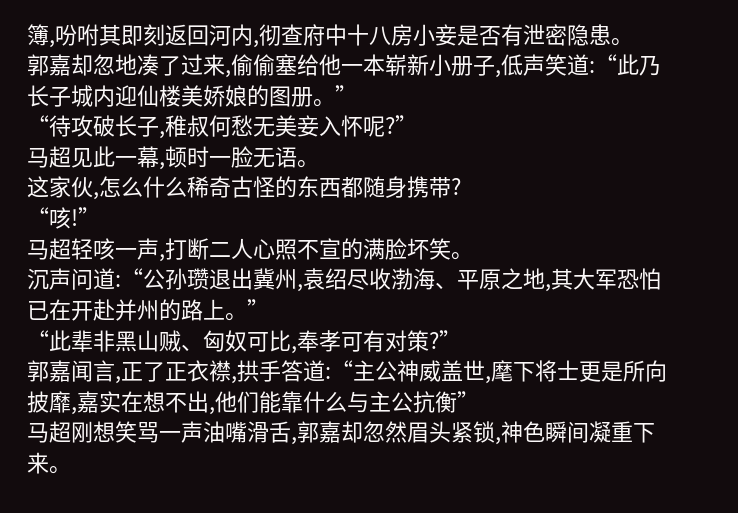簿,吩咐其即刻返回河内,彻查府中十八房小妾是否有泄密隐患。
郭嘉却忽地凑了过来,偷偷塞给他一本崭新小册子,低声笑道:“此乃长子城内迎仙楼美娇娘的图册。”
“待攻破长子,稚叔何愁无美妾入怀呢?”
马超见此一幕,顿时一脸无语。
这家伙,怎么什么稀奇古怪的东西都随身携带?
“咳!”
马超轻咳一声,打断二人心照不宣的满脸坏笑。
沉声问道:“公孙瓒退出冀州,袁绍尽收渤海、平原之地,其大军恐怕已在开赴并州的路上。”
“此辈非黑山贼、匈奴可比,奉孝可有对策?”
郭嘉闻言,正了正衣襟,拱手答道:“主公神威盖世,麾下将士更是所向披靡,嘉实在想不出,他们能靠什么与主公抗衡”
马超刚想笑骂一声油嘴滑舌,郭嘉却忽然眉头紧锁,神色瞬间凝重下来。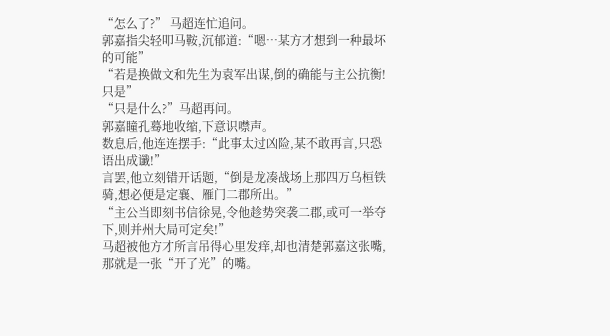“怎么了?” 马超连忙追问。
郭嘉指尖轻叩马鞍,沉郁道:“嗯…某方才想到一种最坏的可能”
“若是换做文和先生为袁军出谋,倒的确能与主公抗衡!只是”
“只是什么?”马超再问。
郭嘉瞳孔蓦地收缩,下意识噤声。
数息后,他连连摆手:“此事太过凶险,某不敢再言,只恐语出成谶!”
言罢,他立刻错开话题,“倒是龙凑战场上那四万乌桓铁骑,想必便是定襄、雁门二郡所出。”
“主公当即刻书信徐晃,令他趁势突袭二郡,或可一举夺下,则并州大局可定矣!”
马超被他方才所言吊得心里发痒,却也清楚郭嘉这张嘴,那就是一张“开了光”的嘴。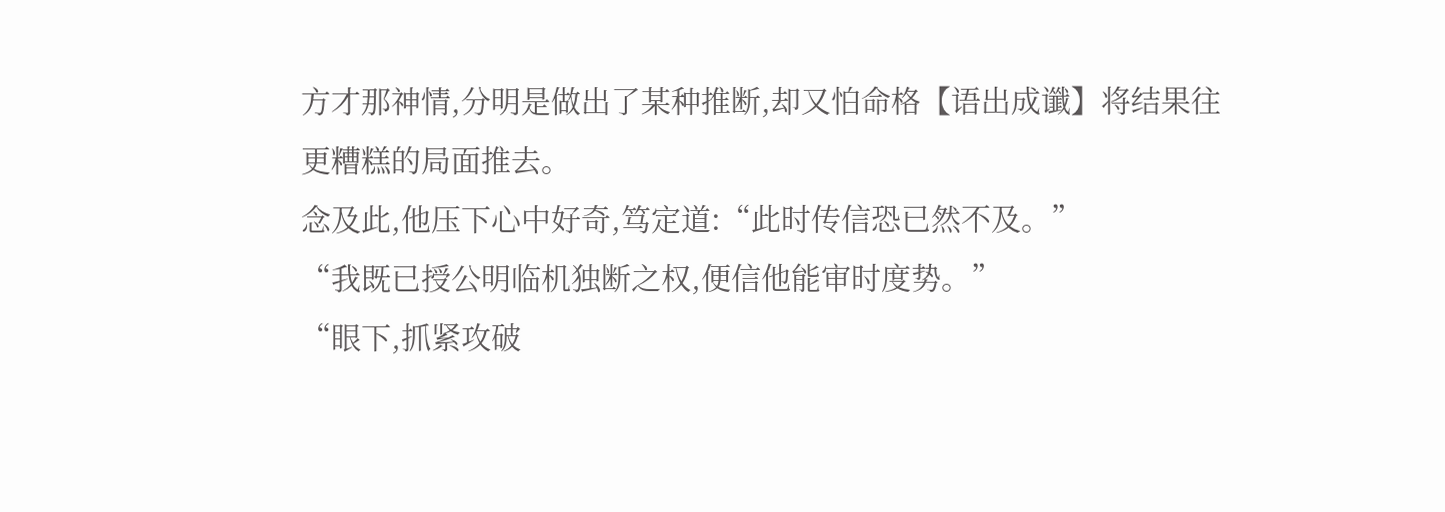方才那神情,分明是做出了某种推断,却又怕命格【语出成谶】将结果往更糟糕的局面推去。
念及此,他压下心中好奇,笃定道:“此时传信恐已然不及。”
“我既已授公明临机独断之权,便信他能审时度势。”
“眼下,抓紧攻破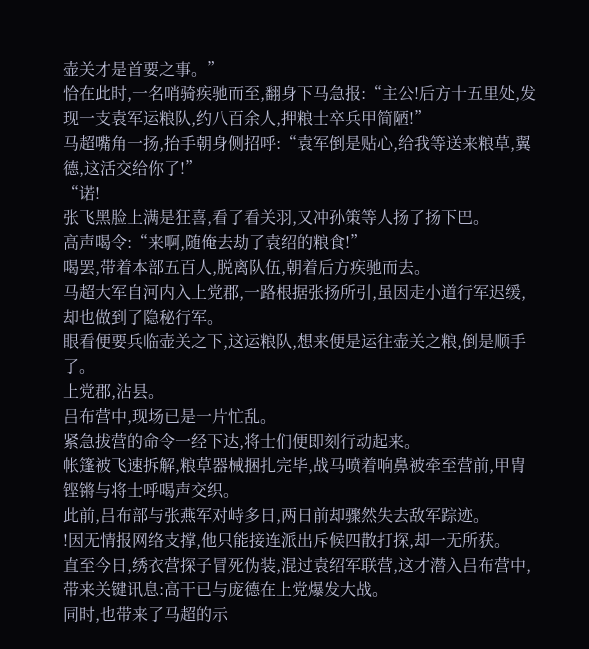壶关才是首要之事。”
恰在此时,一名哨骑疾驰而至,翻身下马急报:“主公!后方十五里处,发现一支袁军运粮队,约八百余人,押粮士卒兵甲简陋!”
马超嘴角一扬,抬手朝身侧招呼:“袁军倒是贴心,给我等送来粮草,翼德,这活交给你了!”
“诺!
张飞黑脸上满是狂喜,看了看关羽,又冲孙策等人扬了扬下巴。
高声喝令:“来啊,随俺去劫了袁绍的粮食!”
喝罢,带着本部五百人,脱离队伍,朝着后方疾驰而去。
马超大军自河内入上党郡,一路根据张扬所引,虽因走小道行军迟缓,却也做到了隐秘行军。
眼看便要兵临壶关之下,这运粮队,想来便是运往壶关之粮,倒是顺手了。
上党郡,沾县。
吕布营中,现场已是一片忙乱。
紧急拔营的命令一经下达,将士们便即刻行动起来。
帐篷被飞速拆解,粮草器械捆扎完毕,战马喷着响鼻被牵至营前,甲胄铿锵与将士呼喝声交织。
此前,吕布部与张燕军对峙多日,两日前却骤然失去敌军踪迹。
!因无情报网络支撑,他只能接连派出斥候四散打探,却一无所获。
直至今日,绣衣营探子冒死伪装,混过袁绍军联营,这才潜入吕布营中,带来关键讯息:高干已与庞德在上党爆发大战。
同时,也带来了马超的示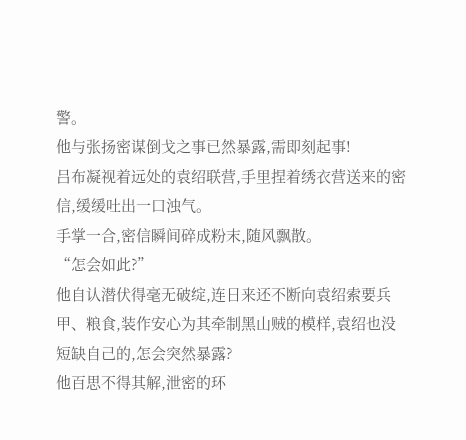警。
他与张扬密谋倒戈之事已然暴露,需即刻起事!
吕布凝视着远处的袁绍联营,手里捏着绣衣营送来的密信,缓缓吐出一口浊气。
手掌一合,密信瞬间碎成粉末,随风飘散。
“怎会如此?”
他自认潜伏得毫无破绽,连日来还不断向袁绍索要兵甲、粮食,装作安心为其牵制黑山贼的模样,袁绍也没短缺自己的,怎会突然暴露?
他百思不得其解,泄密的环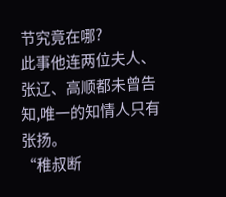节究竟在哪?
此事他连两位夫人、张辽、高顺都未曾告知,唯一的知情人只有张扬。
“稚叔断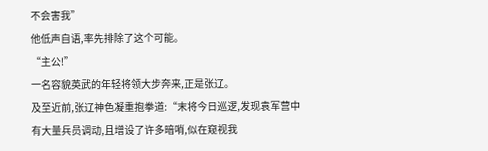不会害我”
他低声自语,率先排除了这个可能。
“主公!”
一名容貌英武的年轻将领大步奔来,正是张辽。
及至近前,张辽神色凝重抱拳道:“末将今日巡逻,发现袁军营中有大量兵员调动,且增设了许多暗哨,似在窥视我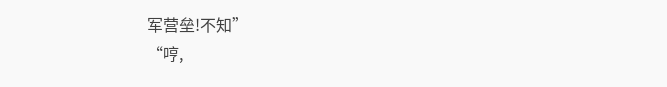军营垒!不知”
“哼,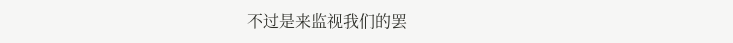不过是来监视我们的罢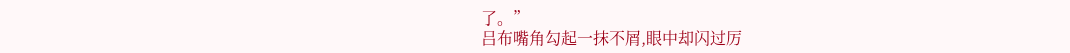了。”
吕布嘴角勾起一抹不屑,眼中却闪过厉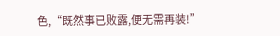色,“既然事已败露,便无需再装!”